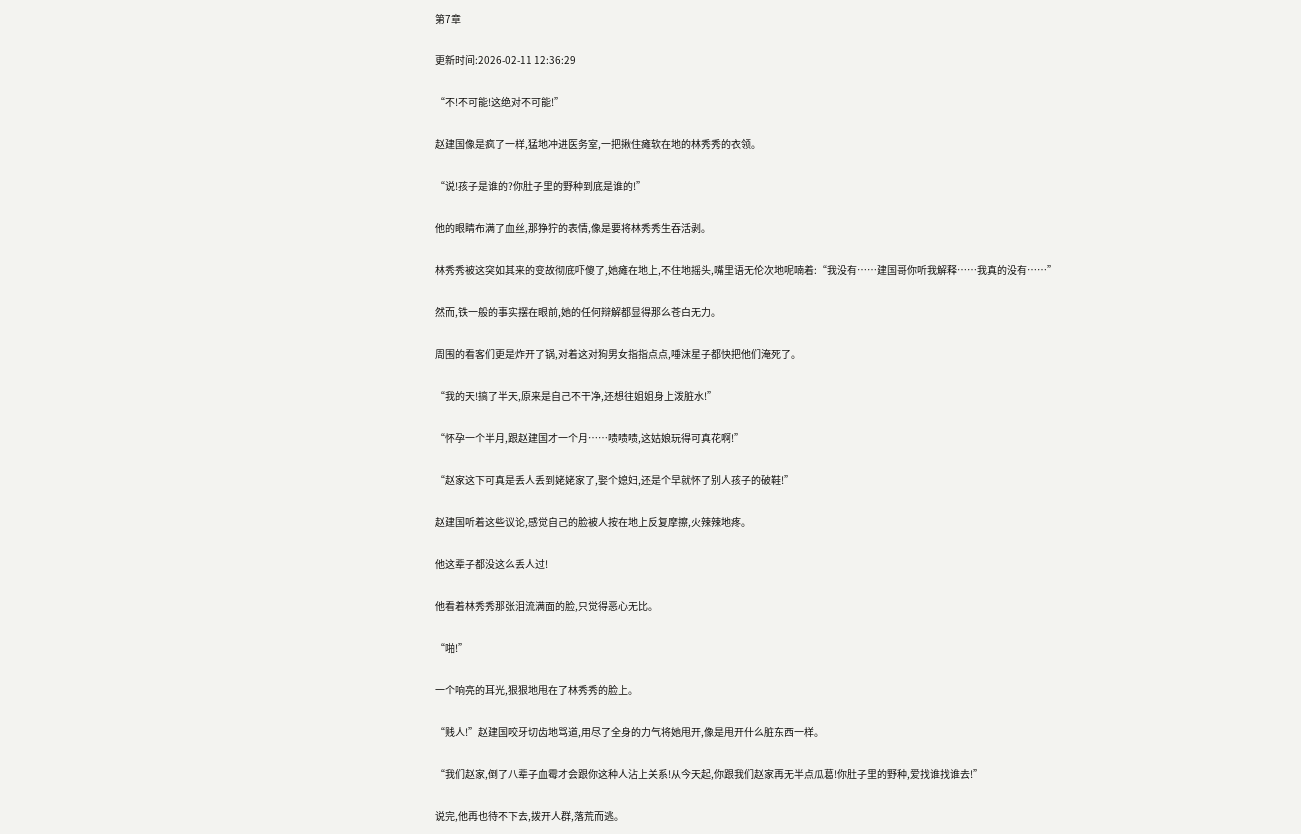第7章

更新时间:2026-02-11 12:36:29

“不!不可能!这绝对不可能!”

赵建国像是疯了一样,猛地冲进医务室,一把揪住瘫软在地的林秀秀的衣领。

“说!孩子是谁的?你肚子里的野种到底是谁的!”

他的眼睛布满了血丝,那狰狞的表情,像是要将林秀秀生吞活剥。

林秀秀被这突如其来的变故彻底吓傻了,她瘫在地上,不住地摇头,嘴里语无伦次地呢喃着:“我没有……建国哥你听我解释……我真的没有……”

然而,铁一般的事实摆在眼前,她的任何辩解都显得那么苍白无力。

周围的看客们更是炸开了锅,对着这对狗男女指指点点,唾沫星子都快把他们淹死了。

“我的天!搞了半天,原来是自己不干净,还想往姐姐身上泼脏水!”

“怀孕一个半月,跟赵建国才一个月……啧啧啧,这姑娘玩得可真花啊!”

“赵家这下可真是丢人丢到姥姥家了,娶个媳妇,还是个早就怀了别人孩子的破鞋!”

赵建国听着这些议论,感觉自己的脸被人按在地上反复摩擦,火辣辣地疼。

他这辈子都没这么丢人过!

他看着林秀秀那张泪流满面的脸,只觉得恶心无比。

“啪!”

一个响亮的耳光,狠狠地甩在了林秀秀的脸上。

“贱人!”赵建国咬牙切齿地骂道,用尽了全身的力气将她甩开,像是甩开什么脏东西一样。

“我们赵家,倒了八辈子血霉才会跟你这种人沾上关系!从今天起,你跟我们赵家再无半点瓜葛!你肚子里的野种,爱找谁找谁去!”

说完,他再也待不下去,拨开人群,落荒而逃。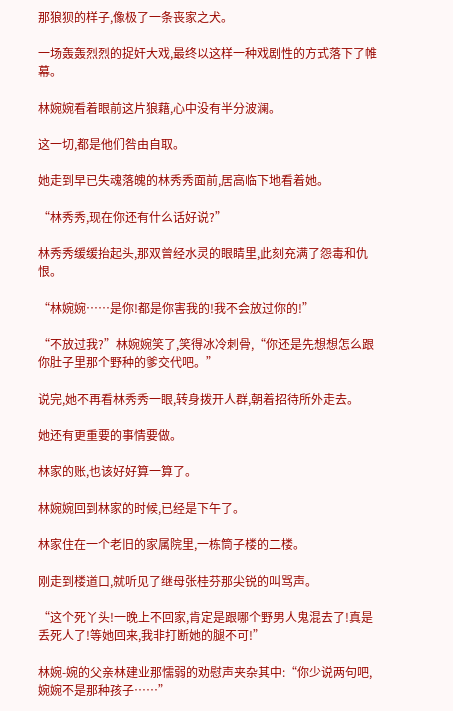那狼狈的样子,像极了一条丧家之犬。

一场轰轰烈烈的捉奸大戏,最终以这样一种戏剧性的方式落下了帷幕。

林婉婉看着眼前这片狼藉,心中没有半分波澜。

这一切,都是他们咎由自取。

她走到早已失魂落魄的林秀秀面前,居高临下地看着她。

“林秀秀,现在你还有什么话好说?”

林秀秀缓缓抬起头,那双曾经水灵的眼睛里,此刻充满了怨毒和仇恨。

“林婉婉……是你!都是你害我的!我不会放过你的!”

“不放过我?”林婉婉笑了,笑得冰冷刺骨,“你还是先想想怎么跟你肚子里那个野种的爹交代吧。”

说完,她不再看林秀秀一眼,转身拨开人群,朝着招待所外走去。

她还有更重要的事情要做。

林家的账,也该好好算一算了。

林婉婉回到林家的时候,已经是下午了。

林家住在一个老旧的家属院里,一栋筒子楼的二楼。

刚走到楼道口,就听见了继母张桂芬那尖锐的叫骂声。

“这个死丫头!一晚上不回家,肯定是跟哪个野男人鬼混去了!真是丢死人了!等她回来,我非打断她的腿不可!”

林婉-婉的父亲林建业那懦弱的劝慰声夹杂其中:“你少说两句吧,婉婉不是那种孩子……”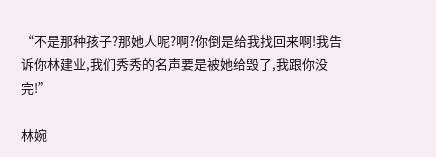“不是那种孩子?那她人呢?啊?你倒是给我找回来啊!我告诉你林建业,我们秀秀的名声要是被她给毁了,我跟你没完!”

林婉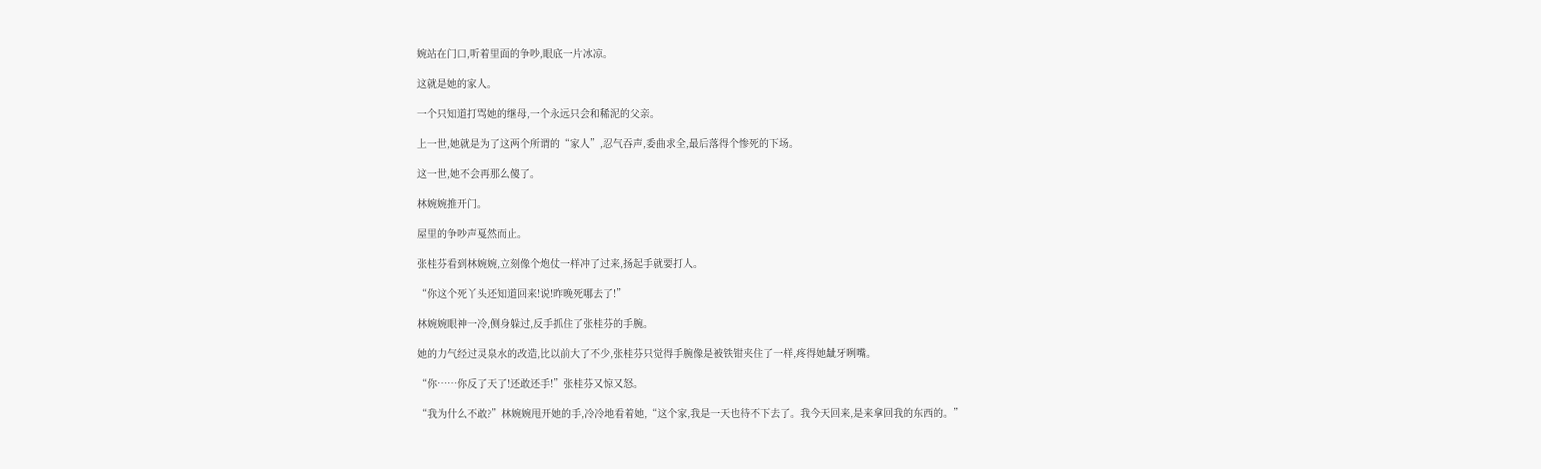婉站在门口,听着里面的争吵,眼底一片冰凉。

这就是她的家人。

一个只知道打骂她的继母,一个永远只会和稀泥的父亲。

上一世,她就是为了这两个所谓的“家人”,忍气吞声,委曲求全,最后落得个惨死的下场。

这一世,她不会再那么傻了。

林婉婉推开门。

屋里的争吵声戛然而止。

张桂芬看到林婉婉,立刻像个炮仗一样冲了过来,扬起手就要打人。

“你这个死丫头还知道回来!说!昨晚死哪去了!”

林婉婉眼神一冷,侧身躲过,反手抓住了张桂芬的手腕。

她的力气经过灵泉水的改造,比以前大了不少,张桂芬只觉得手腕像是被铁钳夹住了一样,疼得她龇牙咧嘴。

“你……你反了天了!还敢还手!”张桂芬又惊又怒。

“我为什么不敢?”林婉婉甩开她的手,冷冷地看着她,“这个家,我是一天也待不下去了。我今天回来,是来拿回我的东西的。”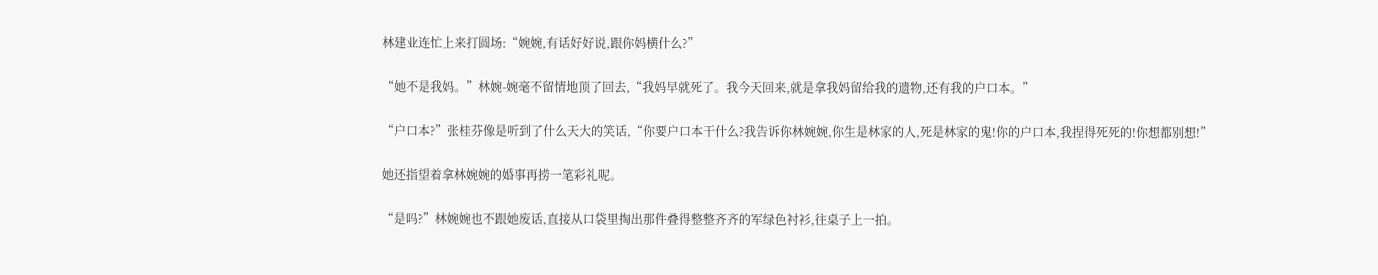林建业连忙上来打圆场:“婉婉,有话好好说,跟你妈横什么?”

“她不是我妈。”林婉-婉毫不留情地顶了回去,“我妈早就死了。我今天回来,就是拿我妈留给我的遗物,还有我的户口本。”

“户口本?”张桂芬像是听到了什么天大的笑话,“你要户口本干什么?我告诉你林婉婉,你生是林家的人,死是林家的鬼!你的户口本,我捏得死死的!你想都别想!”

她还指望着拿林婉婉的婚事再捞一笔彩礼呢。

“是吗?”林婉婉也不跟她废话,直接从口袋里掏出那件叠得整整齐齐的军绿色衬衫,往桌子上一拍。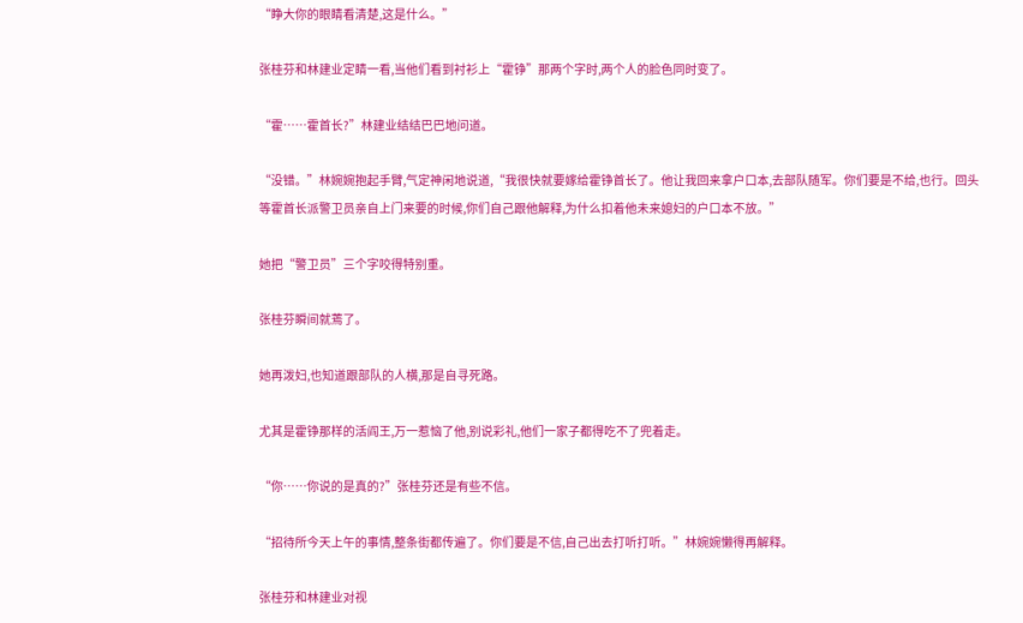“睁大你的眼睛看清楚,这是什么。”

张桂芬和林建业定睛一看,当他们看到衬衫上“霍铮”那两个字时,两个人的脸色同时变了。

“霍……霍首长?”林建业结结巴巴地问道。

“没错。”林婉婉抱起手臂,气定神闲地说道,“我很快就要嫁给霍铮首长了。他让我回来拿户口本,去部队随军。你们要是不给,也行。回头等霍首长派警卫员亲自上门来要的时候,你们自己跟他解释,为什么扣着他未来媳妇的户口本不放。”

她把“警卫员”三个字咬得特别重。

张桂芬瞬间就蔫了。

她再泼妇,也知道跟部队的人横,那是自寻死路。

尤其是霍铮那样的活阎王,万一惹恼了他,别说彩礼,他们一家子都得吃不了兜着走。

“你……你说的是真的?”张桂芬还是有些不信。

“招待所今天上午的事情,整条街都传遍了。你们要是不信,自己出去打听打听。”林婉婉懒得再解释。

张桂芬和林建业对视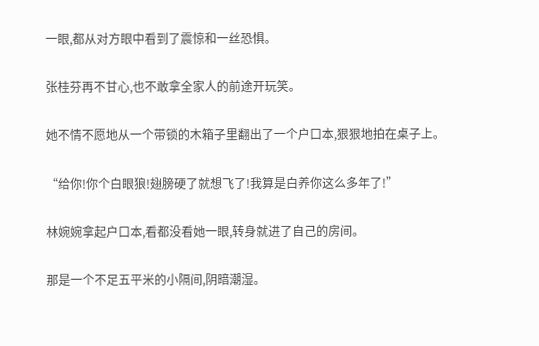一眼,都从对方眼中看到了震惊和一丝恐惧。

张桂芬再不甘心,也不敢拿全家人的前途开玩笑。

她不情不愿地从一个带锁的木箱子里翻出了一个户口本,狠狠地拍在桌子上。

“给你!你个白眼狼!翅膀硬了就想飞了!我算是白养你这么多年了!”

林婉婉拿起户口本,看都没看她一眼,转身就进了自己的房间。

那是一个不足五平米的小隔间,阴暗潮湿。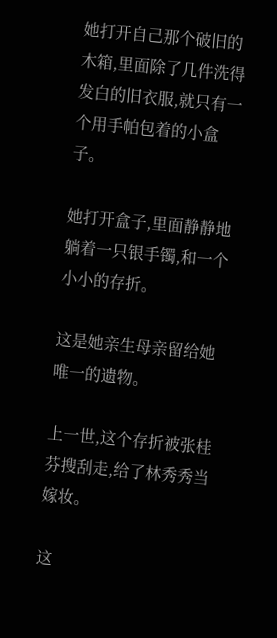她打开自己那个破旧的木箱,里面除了几件洗得发白的旧衣服,就只有一个用手帕包着的小盒子。

她打开盒子,里面静静地躺着一只银手镯,和一个小小的存折。

这是她亲生母亲留给她唯一的遗物。

上一世,这个存折被张桂芬搜刮走,给了林秀秀当嫁妆。

这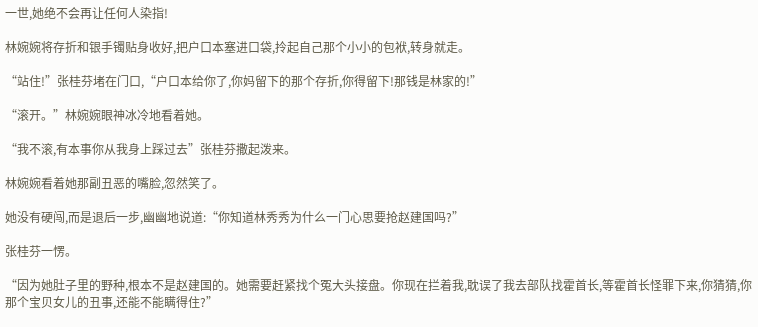一世,她绝不会再让任何人染指!

林婉婉将存折和银手镯贴身收好,把户口本塞进口袋,拎起自己那个小小的包袱,转身就走。

“站住!”张桂芬堵在门口,“户口本给你了,你妈留下的那个存折,你得留下!那钱是林家的!”

“滚开。”林婉婉眼神冰冷地看着她。

“我不滚,有本事你从我身上踩过去”张桂芬撒起泼来。

林婉婉看着她那副丑恶的嘴脸,忽然笑了。

她没有硬闯,而是退后一步,幽幽地说道:“你知道林秀秀为什么一门心思要抢赵建国吗?”

张桂芬一愣。

“因为她肚子里的野种,根本不是赵建国的。她需要赶紧找个冤大头接盘。你现在拦着我,耽误了我去部队找霍首长,等霍首长怪罪下来,你猜猜,你那个宝贝女儿的丑事,还能不能瞒得住?”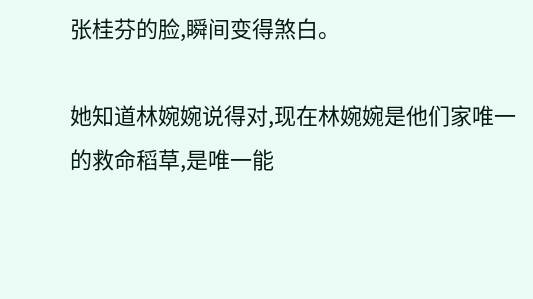张桂芬的脸,瞬间变得煞白。

她知道林婉婉说得对,现在林婉婉是他们家唯一的救命稻草,是唯一能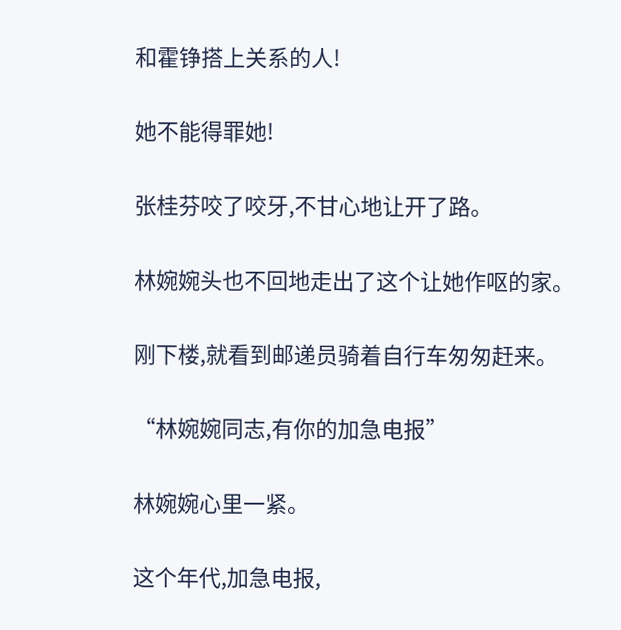和霍铮搭上关系的人!

她不能得罪她!

张桂芬咬了咬牙,不甘心地让开了路。

林婉婉头也不回地走出了这个让她作呕的家。

刚下楼,就看到邮递员骑着自行车匆匆赶来。

“林婉婉同志,有你的加急电报”

林婉婉心里一紧。

这个年代,加急电报,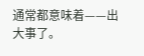通常都意味着——出大事了。